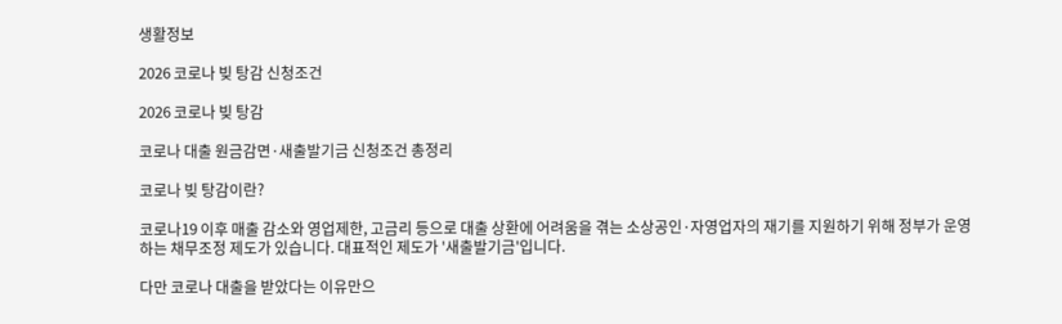생활정보

2026 코로나 빚 탕감 신청조건

2026 코로나 빚 탕감

코로나 대출 원금감면·새출발기금 신청조건 총정리

코로나 빚 탕감이란?

코로나19 이후 매출 감소와 영업제한, 고금리 등으로 대출 상환에 어려움을 겪는 소상공인·자영업자의 재기를 지원하기 위해 정부가 운영하는 채무조정 제도가 있습니다. 대표적인 제도가 '새출발기금'입니다.

다만 코로나 대출을 받았다는 이유만으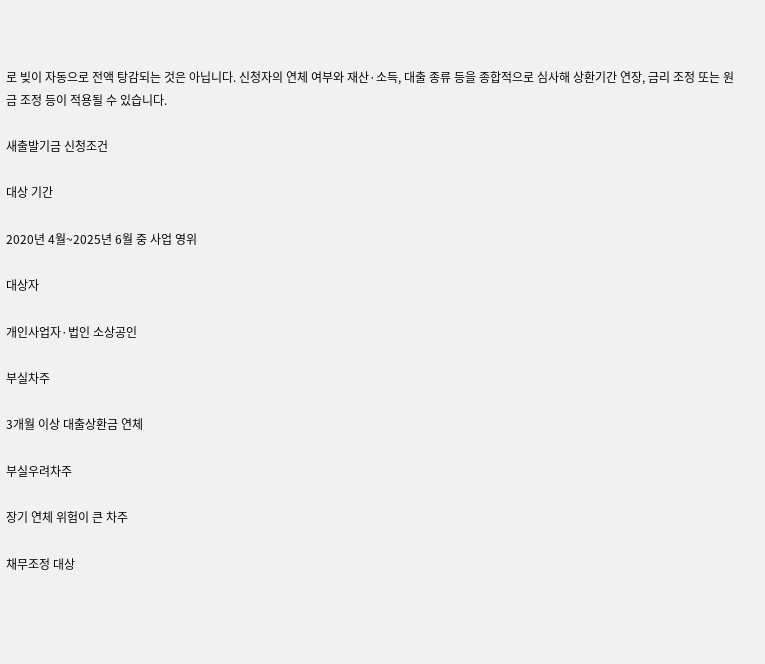로 빚이 자동으로 전액 탕감되는 것은 아닙니다. 신청자의 연체 여부와 재산·소득, 대출 종류 등을 종합적으로 심사해 상환기간 연장, 금리 조정 또는 원금 조정 등이 적용될 수 있습니다.

새출발기금 신청조건

대상 기간

2020년 4월~2025년 6월 중 사업 영위

대상자

개인사업자·법인 소상공인

부실차주

3개월 이상 대출상환금 연체

부실우려차주

장기 연체 위험이 큰 차주

채무조정 대상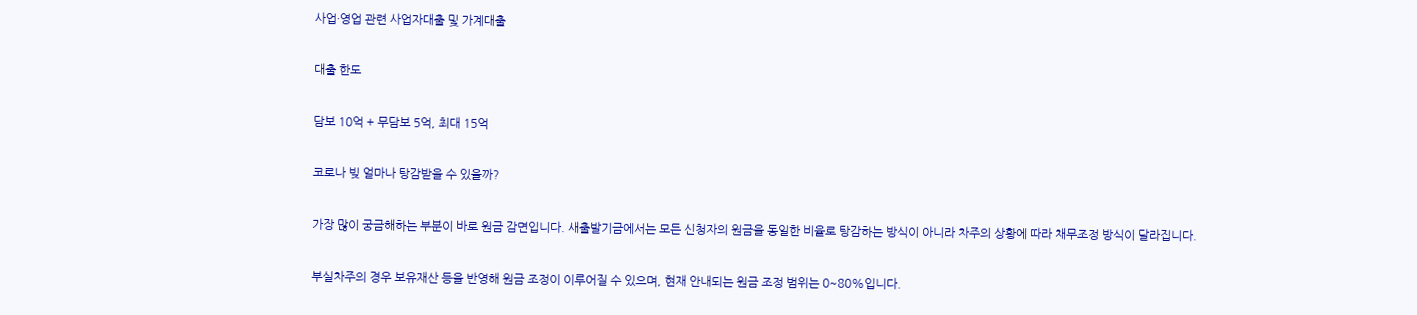사업·영업 관련 사업자대출 및 가계대출

대출 한도

담보 10억 + 무담보 5억, 최대 15억

코로나 빚 얼마나 탕감받을 수 있을까?

가장 많이 궁금해하는 부분이 바로 원금 감면입니다. 새출발기금에서는 모든 신청자의 원금을 동일한 비율로 탕감하는 방식이 아니라 차주의 상황에 따라 채무조정 방식이 달라집니다.

부실차주의 경우 보유재산 등을 반영해 원금 조정이 이루어질 수 있으며, 현재 안내되는 원금 조정 범위는 0~80%입니다.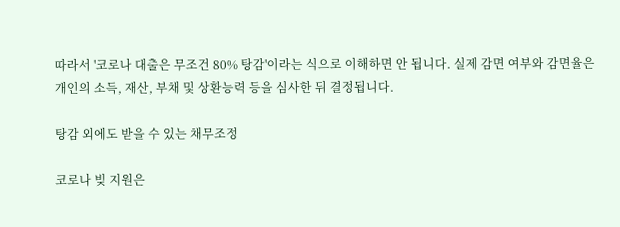따라서 '코로나 대출은 무조건 80% 탕감'이라는 식으로 이해하면 안 됩니다. 실제 감면 여부와 감면율은 개인의 소득, 재산, 부채 및 상환능력 등을 심사한 뒤 결정됩니다.

탕감 외에도 받을 수 있는 채무조정

코로나 빚 지원은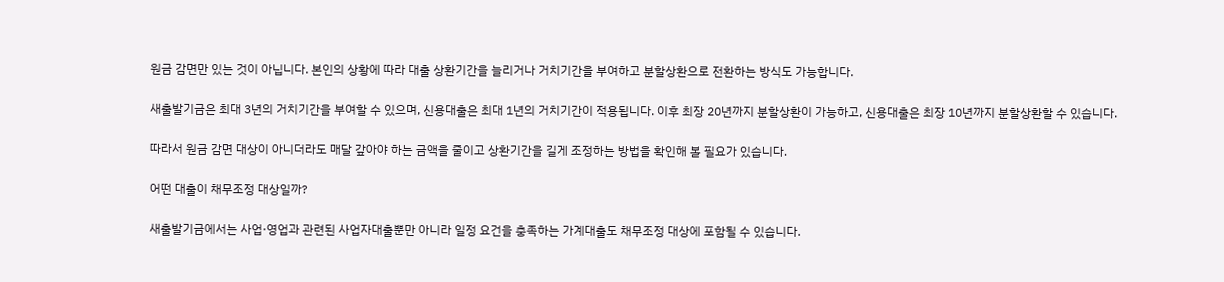원금 감면만 있는 것이 아닙니다. 본인의 상황에 따라 대출 상환기간을 늘리거나 거치기간을 부여하고 분할상환으로 전환하는 방식도 가능합니다.

새출발기금은 최대 3년의 거치기간을 부여할 수 있으며, 신용대출은 최대 1년의 거치기간이 적용됩니다. 이후 최장 20년까지 분할상환이 가능하고, 신용대출은 최장 10년까지 분할상환할 수 있습니다.

따라서 원금 감면 대상이 아니더라도 매달 갚아야 하는 금액을 줄이고 상환기간을 길게 조정하는 방법을 확인해 볼 필요가 있습니다.

어떤 대출이 채무조정 대상일까?

새출발기금에서는 사업·영업과 관련된 사업자대출뿐만 아니라 일정 요건을 충족하는 가계대출도 채무조정 대상에 포함될 수 있습니다.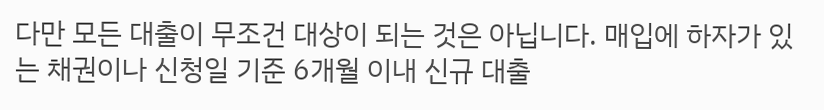다만 모든 대출이 무조건 대상이 되는 것은 아닙니다. 매입에 하자가 있는 채권이나 신청일 기준 6개월 이내 신규 대출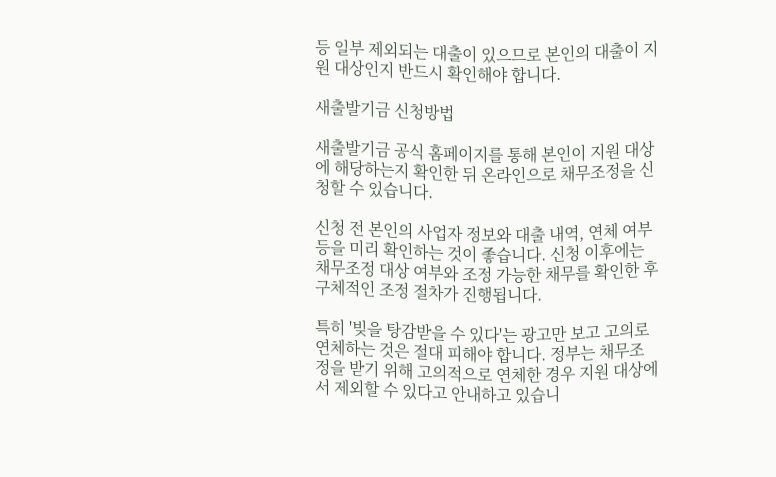등 일부 제외되는 대출이 있으므로 본인의 대출이 지원 대상인지 반드시 확인해야 합니다.

새출발기금 신청방법

새출발기금 공식 홈페이지를 통해 본인이 지원 대상에 해당하는지 확인한 뒤 온라인으로 채무조정을 신청할 수 있습니다.

신청 전 본인의 사업자 정보와 대출 내역, 연체 여부 등을 미리 확인하는 것이 좋습니다. 신청 이후에는 채무조정 대상 여부와 조정 가능한 채무를 확인한 후 구체적인 조정 절차가 진행됩니다.

특히 '빚을 탕감받을 수 있다'는 광고만 보고 고의로 연체하는 것은 절대 피해야 합니다. 정부는 채무조정을 받기 위해 고의적으로 연체한 경우 지원 대상에서 제외할 수 있다고 안내하고 있습니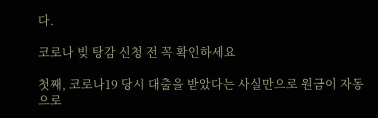다.

코로나 빚 탕감 신청 전 꼭 확인하세요

첫째, 코로나19 당시 대출을 받았다는 사실만으로 원금이 자동으로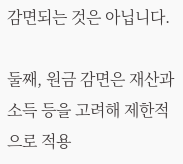감면되는 것은 아닙니다.

둘째, 원금 감면은 재산과 소득 등을 고려해 제한적으로 적용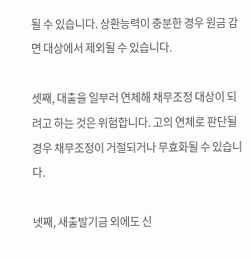될 수 있습니다. 상환능력이 충분한 경우 원금 감면 대상에서 제외될 수 있습니다.

셋째, 대출을 일부러 연체해 채무조정 대상이 되려고 하는 것은 위험합니다. 고의 연체로 판단될 경우 채무조정이 거절되거나 무효화될 수 있습니다.

넷째, 새출발기금 외에도 신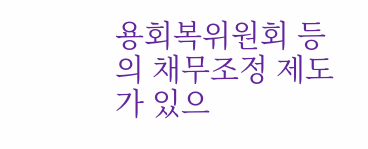용회복위원회 등의 채무조정 제도가 있으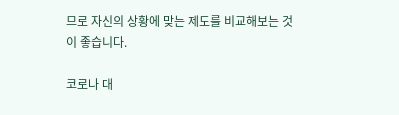므로 자신의 상황에 맞는 제도를 비교해보는 것이 좋습니다.

코로나 대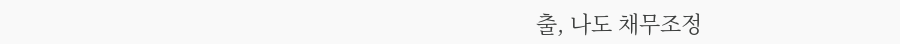출, 나도 채무조정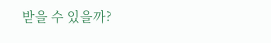받을 수 있을까?